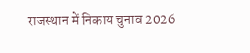राजस्थान में निकाय चुनाव 2026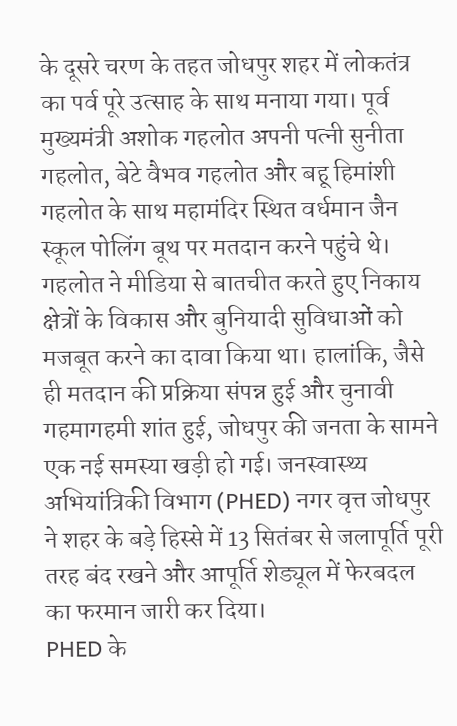के दूसरे चरण के तहत जोधपुर शहर में लोकतंत्र का पर्व पूरे उत्साह के साथ मनाया गया। पूर्व मुख्यमंत्री अशोक गहलोत अपनी पत्नी सुनीता गहलोत, बेटे वैभव गहलोत और बहू हिमांशी गहलोत के साथ महामंदिर स्थित वर्धमान जैन स्कूल पोलिंग बूथ पर मतदान करने पहुंचे थे। गहलोत ने मीडिया से बातचीत करते हुए निकाय क्षेत्रों के विकास और बुनियादी सुविधाओं को मजबूत करने का दावा किया था। हालांकि, जैसे ही मतदान की प्रक्रिया संपन्न हुई और चुनावी गहमागहमी शांत हुई, जोधपुर की जनता के सामने एक नई समस्या खड़ी हो गई। जनस्वास्थ्य अभियांत्रिकी विभाग (PHED) नगर वृत्त जोधपुर ने शहर के बड़े हिस्से में 13 सितंबर से जलापूर्ति पूरी तरह बंद रखने और आपूर्ति शेड्यूल में फेरबदल का फरमान जारी कर दिया।
PHED के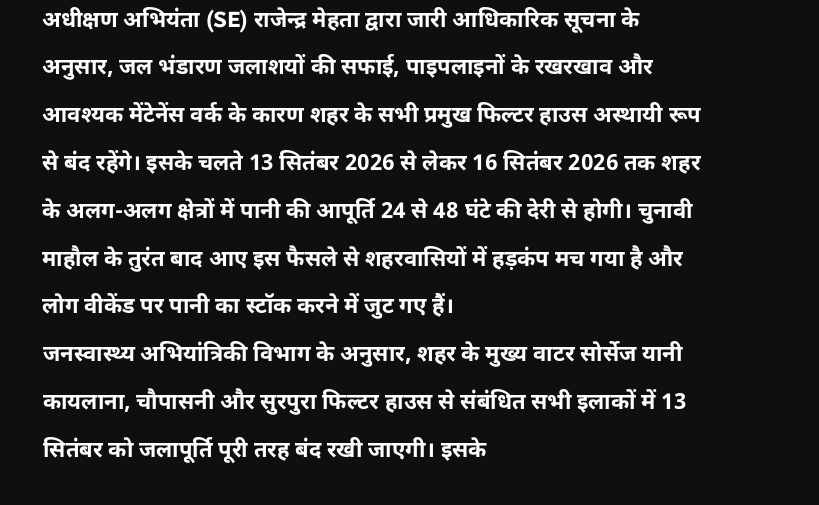अधीक्षण अभियंता (SE) राजेन्द्र मेहता द्वारा जारी आधिकारिक सूचना के अनुसार, जल भंडारण जलाशयों की सफाई, पाइपलाइनों के रखरखाव और आवश्यक मेंटेनेंस वर्क के कारण शहर के सभी प्रमुख फिल्टर हाउस अस्थायी रूप से बंद रहेंगे। इसके चलते 13 सितंबर 2026 से लेकर 16 सितंबर 2026 तक शहर के अलग-अलग क्षेत्रों में पानी की आपूर्ति 24 से 48 घंटे की देरी से होगी। चुनावी माहौल के तुरंत बाद आए इस फैसले से शहरवासियों में हड़कंप मच गया है और लोग वीकेंड पर पानी का स्टॉक करने में जुट गए हैं।
जनस्वास्थ्य अभियांत्रिकी विभाग के अनुसार, शहर के मुख्य वाटर सोर्सेज यानी कायलाना, चौपासनी और सुरपुरा फिल्टर हाउस से संबंधित सभी इलाकों में 13 सितंबर को जलापूर्ति पूरी तरह बंद रखी जाएगी। इसके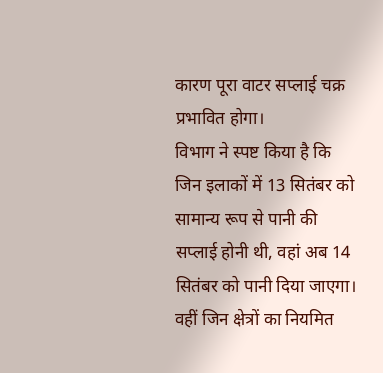कारण पूरा वाटर सप्लाई चक्र प्रभावित होगा।
विभाग ने स्पष्ट किया है कि जिन इलाकों में 13 सितंबर को सामान्य रूप से पानी की सप्लाई होनी थी, वहां अब 14 सितंबर को पानी दिया जाएगा। वहीं जिन क्षेत्रों का नियमित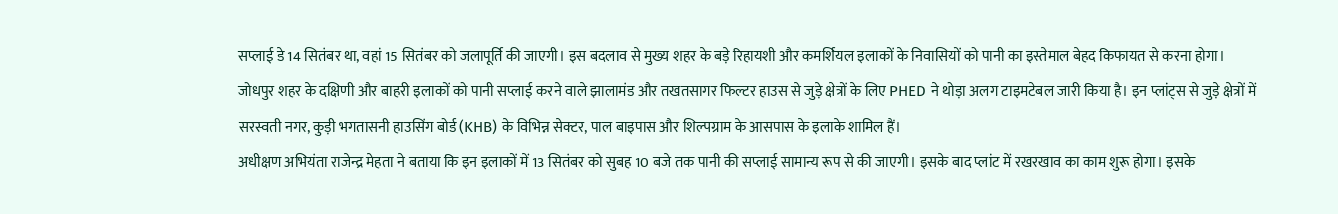सप्लाई डे 14 सितंबर था, वहां 15 सितंबर को जलापूर्ति की जाएगी। इस बदलाव से मुख्य शहर के बड़े रिहायशी और कमर्शियल इलाकों के निवासियों को पानी का इस्तेमाल बेहद किफायत से करना होगा।
जोधपुर शहर के दक्षिणी और बाहरी इलाकों को पानी सप्लाई करने वाले झालामंड और तखतसागर फिल्टर हाउस से जुड़े क्षेत्रों के लिए PHED ने थोड़ा अलग टाइमटेबल जारी किया है। इन प्लांट्स से जुड़े क्षेत्रों में सरस्वती नगर, कुड़ी भगतासनी हाउसिंग बोर्ड (KHB) के विभिन्न सेक्टर, पाल बाइपास और शिल्पग्राम के आसपास के इलाके शामिल हैं।
अधीक्षण अभियंता राजेन्द्र मेहता ने बताया कि इन इलाकों में 13 सितंबर को सुबह 10 बजे तक पानी की सप्लाई सामान्य रूप से की जाएगी। इसके बाद प्लांट में रखरखाव का काम शुरू होगा। इसके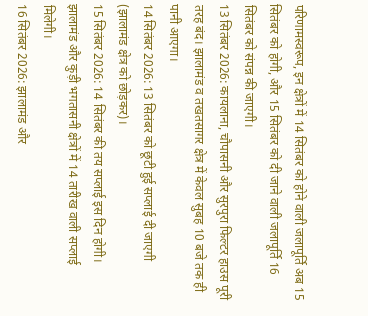परिणामस्वरूप, इन क्षेत्रों में 14 सितंबर को होने वाली जलापूर्ति अब 15 सितंबर को होगी, और 15 सितंबर को दी जाने वाली जलापूर्ति 16 सितंबर को संपन्न की जाएगी।
13 सितंबर 2026: कायलाना, चौपासनी और सुरपुरा फिल्टर हाउस पूरी तरह बंद। झालामंड व तखतसागर क्षेत्र में केवल सुबह 10 बजे तक ही पानी आएगा।
14 सितंबर 2026: 13 सितंबर को छूटी हुई सप्लाई दी जाएगी (झालामंड क्षेत्र को छोड़कर)।
15 सितंबर 2026: 14 सितंबर की तय सप्लाई इस दिन होगी। झालामंड और कुड़ी भगतासनी क्षेत्रों में 14 तारीख वाली सप्लाई मिलेगी।
16 सितंबर 2026: झालामंड और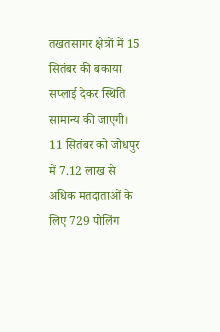तखतसागर क्षेत्रों में 15 सितंबर की बकाया सप्लाई देकर स्थिति सामान्य की जाएगी।
11 सितंबर को जोधपुर में 7.12 लाख से अधिक मतदाताओं के लिए 729 पोलिंग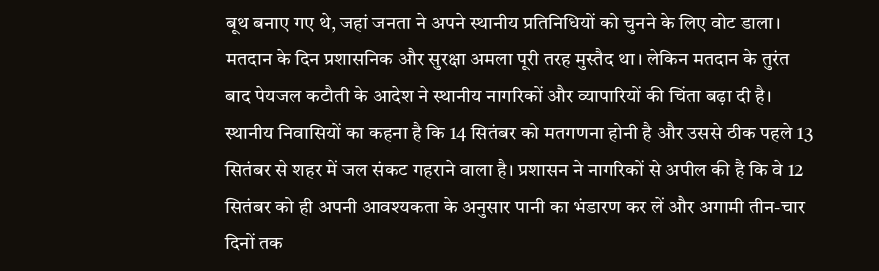बूथ बनाए गए थे, जहां जनता ने अपने स्थानीय प्रतिनिधियों को चुनने के लिए वोट डाला। मतदान के दिन प्रशासनिक और सुरक्षा अमला पूरी तरह मुस्तैद था। लेकिन मतदान के तुरंत बाद पेयजल कटौती के आदेश ने स्थानीय नागरिकों और व्यापारियों की चिंता बढ़ा दी है।
स्थानीय निवासियों का कहना है कि 14 सितंबर को मतगणना होनी है और उससे ठीक पहले 13 सितंबर से शहर में जल संकट गहराने वाला है। प्रशासन ने नागरिकों से अपील की है कि वे 12 सितंबर को ही अपनी आवश्यकता के अनुसार पानी का भंडारण कर लें और अगामी तीन-चार दिनों तक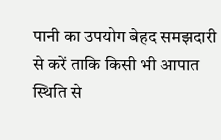पानी का उपयोग बेहद समझदारी से करें ताकि किसी भी आपात स्थिति से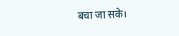बचा जा सके।